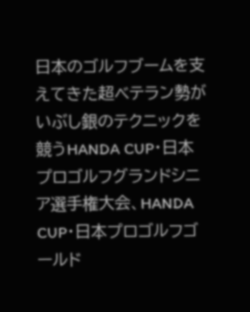日本のゴルフブームを支えてきた超ベテラン勢がいぶし銀のテクニックを競うHANDA CUP・日本プロゴルフグランドシニア選手権大会、HANDA CUP・日本プロゴルフゴールド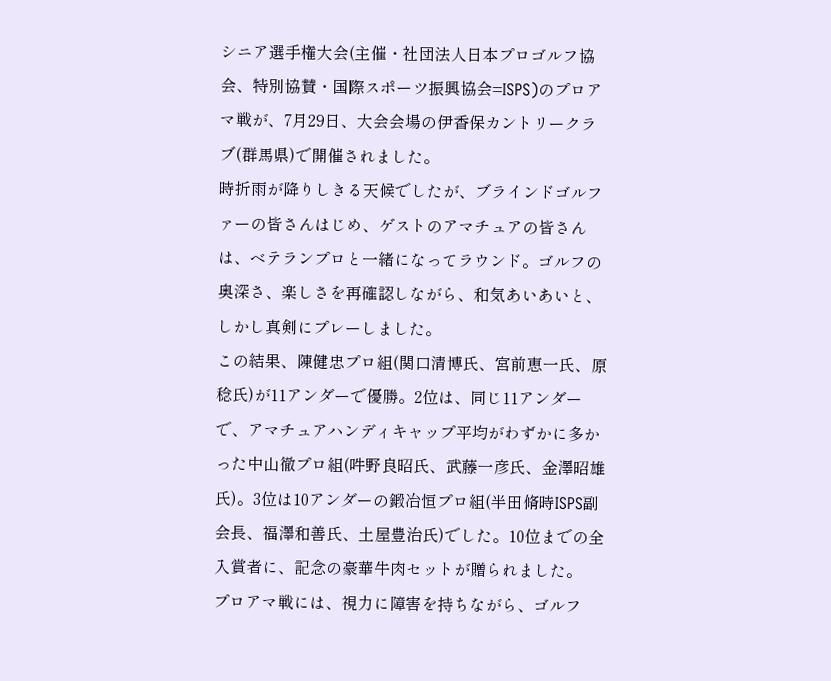シニア選手権大会(主催・社団法人日本プロゴルフ協会、特別協賛・国際スポーツ振興協会=ISPS)のプロアマ戦が、7月29日、大会会場の伊香保カントリークラブ(群馬県)で開催されました。
時折雨が降りしきる天候でしたが、ブラインドゴルファーの皆さんはじめ、ゲストのアマチュアの皆さんは、ベテランプロと一緒になってラウンド。ゴルフの奥深さ、楽しさを再確認しながら、和気あいあいと、しかし真剣にプレーしました。
この結果、陳健忠プロ組(関口清博氏、宮前恵一氏、原稔氏)が11アンダーで優勝。2位は、同じ11アンダーで、アマチュアハンディキャップ平均がわずかに多かった中山徹プロ組(吽野良昭氏、武藤一彦氏、金澤昭雄氏)。3位は10アンダーの鍛冶恒プロ組(半田脩時ISPS副会長、福澤和善氏、土屋豊治氏)でした。10位までの全入賞者に、記念の豪華牛肉セットが贈られました。
プロアマ戦には、視力に障害を持ちながら、ゴルフ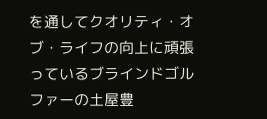を通してクオリティ・オブ・ライフの向上に頑張っているブラインドゴルファーの土屋豊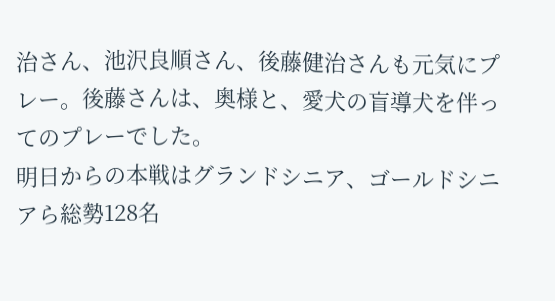治さん、池沢良順さん、後藤健治さんも元気にプレー。後藤さんは、奥様と、愛犬の盲導犬を伴ってのプレーでした。
明日からの本戦はグランドシニア、ゴールドシニアら総勢128名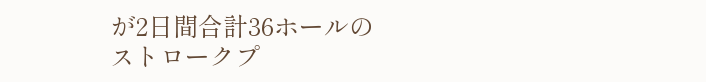が2日間合計36ホールのストロークプ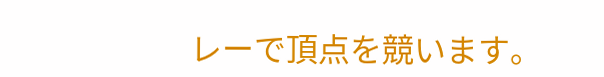レーで頂点を競います。